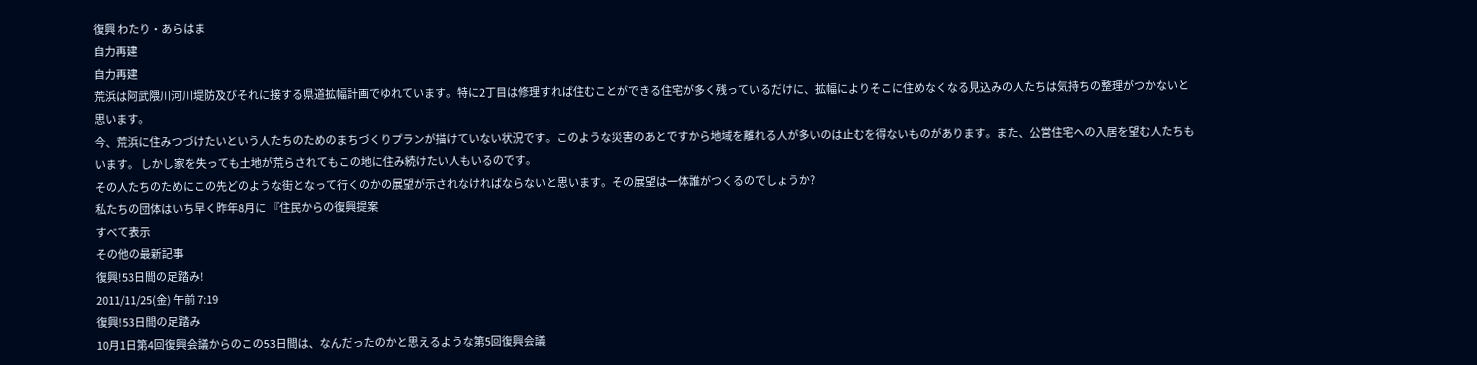復興 わたり・あらはま
自力再建
自力再建
荒浜は阿武隈川河川堤防及びそれに接する県道拡幅計画でゆれています。特に2丁目は修理すれば住むことができる住宅が多く残っているだけに、拡幅によりそこに住めなくなる見込みの人たちは気持ちの整理がつかないと思います。
今、荒浜に住みつづけたいという人たちのためのまちづくりプランが描けていない状況です。このような災害のあとですから地域を離れる人が多いのは止むを得ないものがあります。また、公営住宅への入居を望む人たちもいます。 しかし家を失っても土地が荒らされてもこの地に住み続けたい人もいるのです。
その人たちのためにこの先どのような街となって行くのかの展望が示されなければならないと思います。その展望は一体誰がつくるのでしょうか?
私たちの団体はいち早く昨年8月に 『住民からの復興提案
すべて表示
その他の最新記事
復興!53日間の足踏み!
2011/11/25(金) 午前 7:19
復興!53日間の足踏み
10月1日第4回復興会議からのこの53日間は、なんだったのかと思えるような第5回復興会議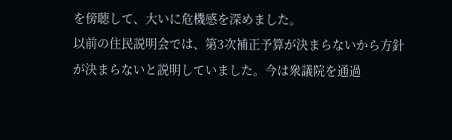を傍聴して、大いに危機感を深めました。
以前の住民説明会では、第3次補正予算が決まらないから方針が決まらないと説明していました。今は衆議院を通過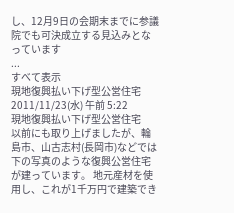し、12月9日の会期末までに参議院でも可決成立する見込みとなっています
...
すべて表示
現地復興払い下げ型公営住宅
2011/11/23(水) 午前 5:22
現地復興払い下げ型公営住宅
以前にも取り上げましたが、輪島市、山古志村(長岡市)などでは下の写真のような復興公営住宅が建っています。 地元産材を使用し、これが1千万円で建築でき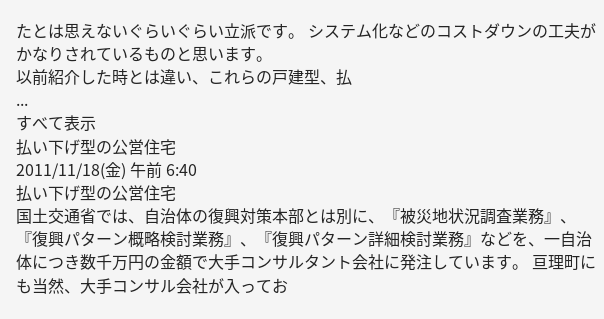たとは思えないぐらいぐらい立派です。 システム化などのコストダウンの工夫がかなりされているものと思います。
以前紹介した時とは違い、これらの戸建型、払
...
すべて表示
払い下げ型の公営住宅
2011/11/18(金) 午前 6:40
払い下げ型の公営住宅
国土交通省では、自治体の復興対策本部とは別に、『被災地状況調査業務』、『復興パターン概略検討業務』、『復興パターン詳細検討業務』などを、一自治体につき数千万円の金額で大手コンサルタント会社に発注しています。 亘理町にも当然、大手コンサル会社が入ってお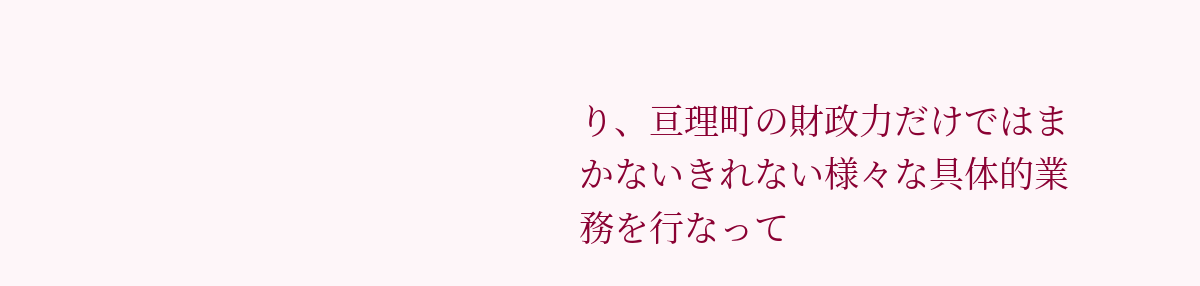り、亘理町の財政力だけではまかないきれない様々な具体的業務を行なって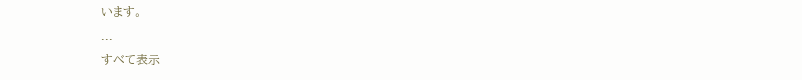います。
...
すべて表示